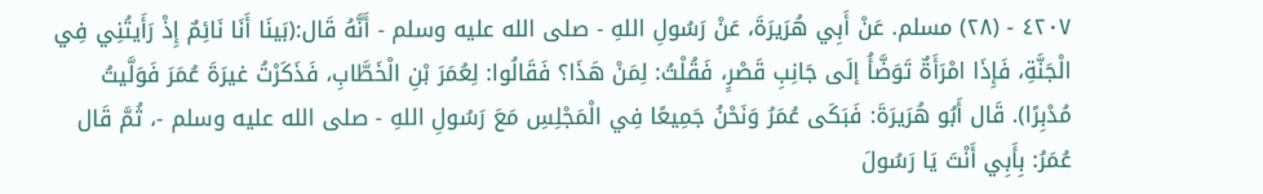٤٢٠٧ - (٢٨) مسلم. عَنْ أَبِي هُرَيرَةَ، عَنْ رَسُولِ اللهِ - صلى الله عليه وسلم - أَنَّهُ قَال:(بَينَا أَنَا نَائِمٌ إِذْ رَأَيتُنِي فِي الْجَنَّةِ، فَإِذَا امْرَأَةٌ تَوَضَّأُ إلَى جَانِبِ قَصْرٍ، فَقُلْتُ: لِمَنْ هَذَا؟ فَقَالُوا: لِعُمَرَ بْنِ الْخَطَّابِ، فَذَكَرْتُ غيرَةَ عُمَرَ فَوَلَّيتُ مُدْبِرًا). قَال أَبُو هُرَيرَةَ: فَبَكَى عُمَرُ وَنَحْنُ جَمِيعًا فِي الْمَجْلِسِ مَعَ رَسُولِ اللهِ - صلى الله عليه وسلم -، ثُمَّ قَال عُمَرُ: بِأَبِي أَنْتَ يَا رَسُولَ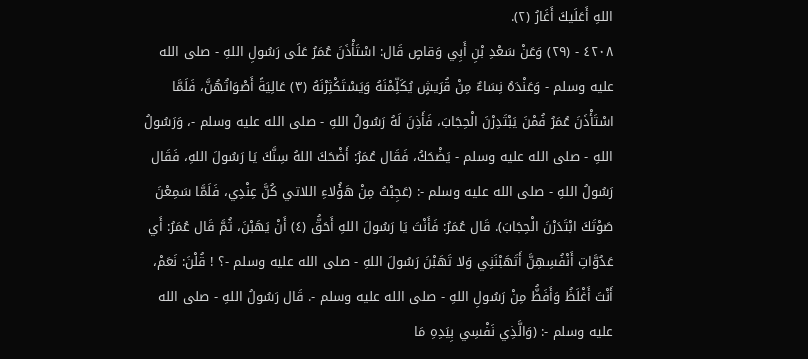اللهِ أَعَلَيكَ أَغَارُ (٢).
٤٢٠٨ - (٢٩) وَعَنْ سَعْدِ بْنِ أَبِي وَقاصٍ قَال: اسْتَأْذَنَ عُمَرُ عَلَى رَسُولِ اللهِ - صلى الله عليه وسلم - وَعَنْدَهُ نِسَاءٌ مِنْ قُرَيشٍ يُكَلِّمْنَهُ وَيَسْتَكْثِرْنَهُ (٣) عَالِيَةً أَصْوَاتُهُنَّ، فَلَمَّا اسْتَأْذَنَ عُمَرُ فُمْنَ يَبْتَدِرْنَ الْحِجَابَ، فَأَذِنَ لَهُ رَسُولُ اللهِ - صلى الله عليه وسلم -، وَرَسُولُ اللهِ - صلى الله عليه وسلم - يَضْحَكُ، فَقَال عُمَرُ: أَضْحَكَ اللهُ سِنَّكَ يَا رَسُولَ اللهِ، فَقَال رَسُولُ اللهِ - صلى الله عليه وسلم -: (عَجِبْتُ مِنْ هَؤُلاءِ اللاتي كُنَّ عِنْدِي، فَلَمَّا سَمِعْنَ صَوْتَكَ ابْتَدَرْنَ الْحِجَابَ). قَال عُمَرُ: فَأَنْتَ يَا رَسُولَ اللهِ أَحَقُّ (٤) أَنْ يَهَبْنَ، ثُمَّ قَال عُمَرُ: أَي عَدُوَّاتِ أَنْفُسِهِنَّ أَتَهَبْنَنِي وَلا تَهَبْنَ رَسُولَ اللهِ - صلى الله عليه وسلم -؟ ! قُلْنَ: نَعَمْ، أَنْتَ أَغْلَظُ وَأَفَظُّ مِنْ رَسُولِ اللهِ - صلى الله عليه وسلم -. قَال رَسُولُ اللهِ - صلى الله عليه وسلم -: (وَالَّذِي نَفْسِي بِيَدِهِ مَا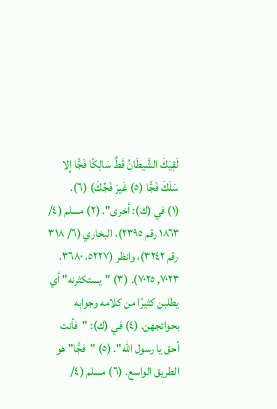لَقِيَكَ الشَّيطَانُ قَطٌ سَالِكًا فَجًّا إِلا سَلَكَ فَجًّا (٥) غَيرَ فَجِّكَ) (٦).
(١) في (ك): أخرى". (٢) مسلم (٤/ ١٨٦٣ رقم ٢٣٩٥)، البخاري (٦/ ٣١٨ رقم ٣٢٤٢)، وانظر (٥٢٢٧، ٣٦٨٠، ٧٠٢٣, ٧٠٢٥). (٣) "يستكثرنه" أي يطلبن كثيرًا من كلامه وجوابه بحوائجهن. (٤) في (ك): "فأنت أحق يا رسول الله". (٥) "فجًّا" هو الطريق الواسع. (٦) مسلم (٤/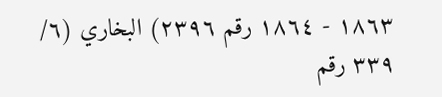١٨٦٣ - ١٨٦٤ رقم ٢٣٩٦) البخاري (٦/ ٣٣٩ رقم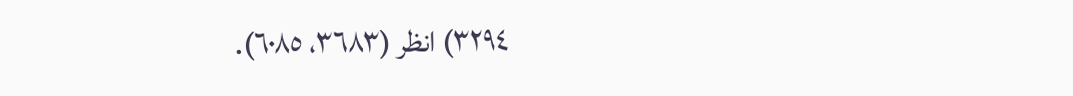٣٢٩٤) انظر (٣٦٨٣، ٦٠٨٥).